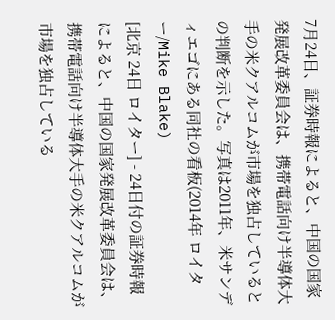7月24日、証券時報によると、中国の国家発展改革委員会は、携帯電話向け半導体大手の米クアルコムが市場を独占しているとの判断を示した。写真は2011年、米サンディエゴにある同社の看板(2014年 ロイター/Mike Blake)
[北京 24日 ロイター] - 24日付の証券時報によると、中国の国家発展改革委員会は、携帯電話向け半導体大手の米クアルコムが市場を独占している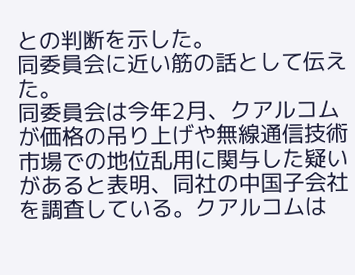との判断を示した。
同委員会に近い筋の話として伝えた。
同委員会は今年2月、クアルコムが価格の吊り上げや無線通信技術市場での地位乱用に関与した疑いがあると表明、同社の中国子会社を調査している。クアルコムは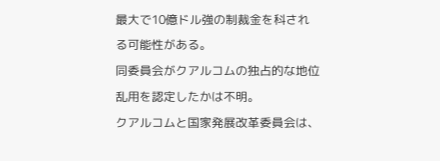最大で10億ドル強の制裁金を科される可能性がある。
同委員会がクアルコムの独占的な地位乱用を認定したかは不明。
クアルコムと国家発展改革委員会は、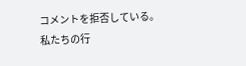コメントを拒否している。
私たちの行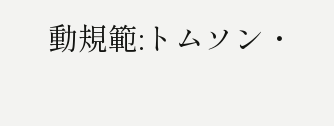動規範:トムソン・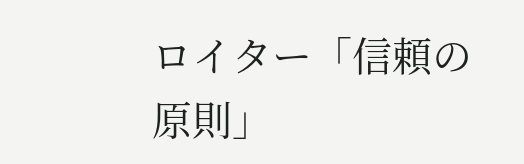ロイター「信頼の原則」